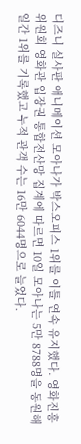디즈니 실사판 애니메이션 모아나가 박스오피스 1위를 이틀 연속 유지했다. 영화진흥위원회 영화관 입장권 통합전산망 집계에 따르면 10일 모아나는 5만 8788명을 동원해 일간 1위를 기록했고 누적 관객 수는 16만 6044명으로 늘었다.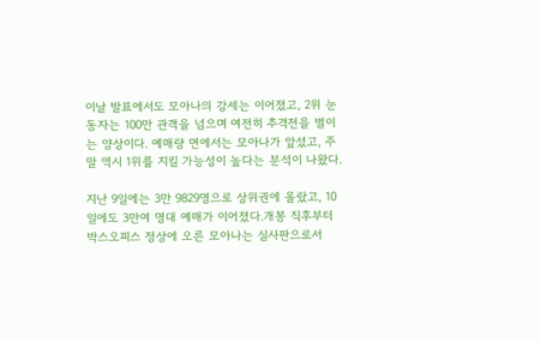이날 발표에서도 모아나의 강세는 이어졌고, 2위 눈동자는 100만 관객을 넘으며 여전히 추격전을 벌이는 양상이다. 예매량 면에서는 모아나가 앞섰고, 주말 역시 1위를 지킬 가능성이 높다는 분석이 나왔다.

지난 9일에는 3만 9829명으로 상위권에 올랐고, 10일에도 3만여 명대 예매가 이어졌다.개봉 직후부터 박스오피스 정상에 오른 모아나는 실사판으로서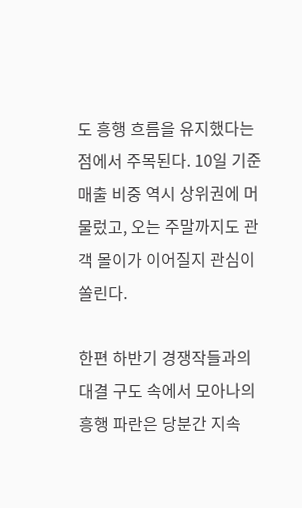도 흥행 흐름을 유지했다는 점에서 주목된다. 10일 기준 매출 비중 역시 상위권에 머물렀고, 오는 주말까지도 관객 몰이가 이어질지 관심이 쏠린다.

한편 하반기 경쟁작들과의 대결 구도 속에서 모아나의 흥행 파란은 당분간 지속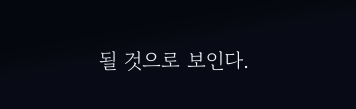될 것으로 보인다.